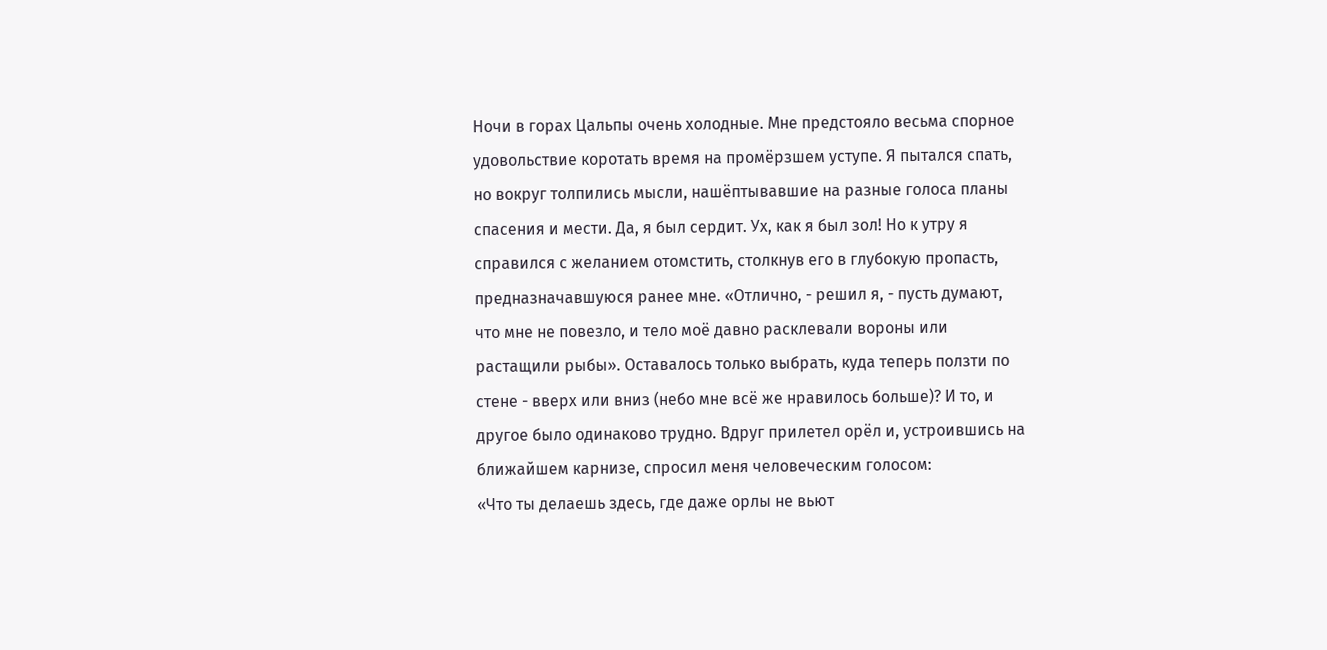Ночи в горах Цальпы очень холодные. Мне предстояло весьма спорное удовольствие коротать время на промёрзшем уступе. Я пытался спать, но вокруг толпились мысли, нашёптывавшие на разные голоса планы спасения и мести. Да, я был сердит. Ух, как я был зол! Но к утру я справился с желанием отомстить, столкнув его в глубокую пропасть, предназначавшуюся ранее мне. «Отлично, - решил я, - пусть думают, что мне не повезло, и тело моё давно расклевали вороны или растащили рыбы». Оставалось только выбрать, куда теперь ползти по стене - вверх или вниз (небо мне всё же нравилось больше)? И то, и другое было одинаково трудно. Вдруг прилетел орёл и, устроившись на ближайшем карнизе, спросил меня человеческим голосом:
«Что ты делаешь здесь, где даже орлы не вьют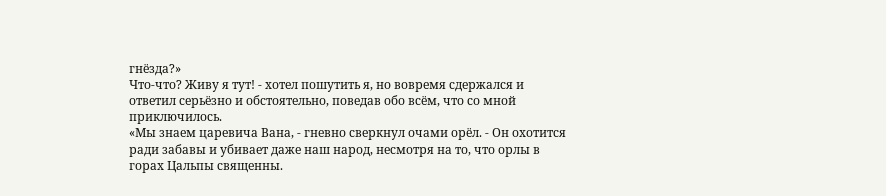гнёзда?»
Что-что? Живу я тут! - хотел пошутить я, но вовремя сдержался и ответил серьёзно и обстоятельно, поведав обо всём, что со мной приключилось.
«Мы знаем царевича Вана, - гневно сверкнул очами орёл. - Он охотится ради забавы и убивает даже наш народ, несмотря на то, что орлы в горах Цальпы священны.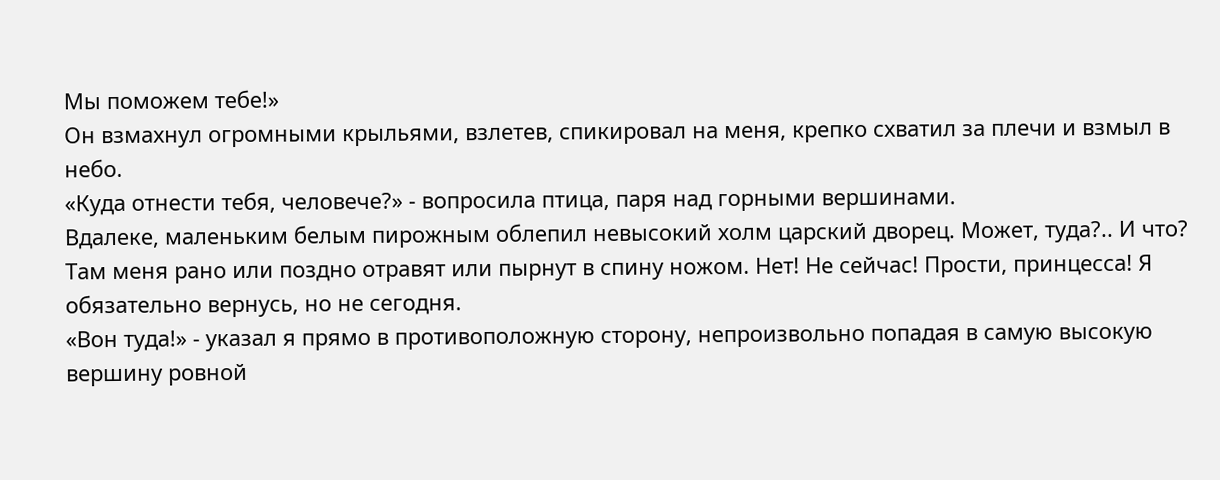Мы поможем тебе!»
Он взмахнул огромными крыльями, взлетев, спикировал на меня, крепко схватил за плечи и взмыл в небо.
«Куда отнести тебя, человече?» - вопросила птица, паря над горными вершинами.
Вдалеке, маленьким белым пирожным облепил невысокий холм царский дворец. Может, туда?.. И что? Там меня рано или поздно отравят или пырнут в спину ножом. Нет! Не сейчас! Прости, принцесса! Я обязательно вернусь, но не сегодня.
«Вон туда!» - указал я прямо в противоположную сторону, непроизвольно попадая в самую высокую вершину ровной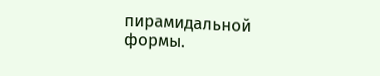пирамидальной формы.